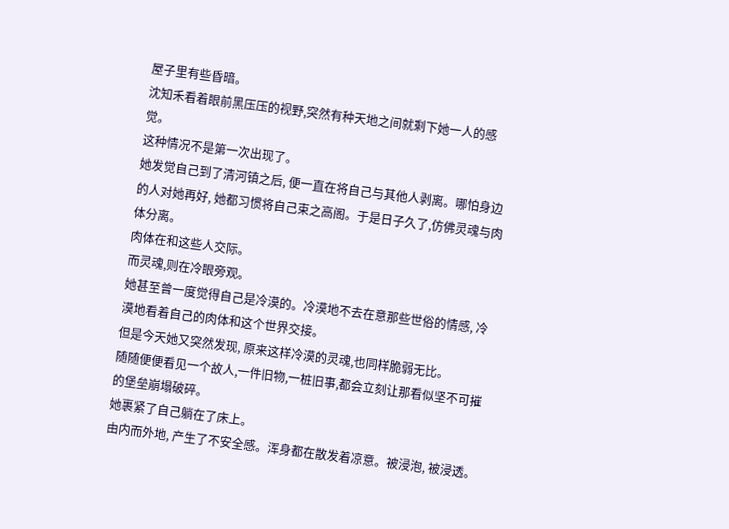屋子里有些昏暗。
沈知禾看着眼前黑压压的视野,突然有种天地之间就剩下她一人的感觉。
这种情况不是第一次出现了。
她发觉自己到了清河镇之后, 便一直在将自己与其他人剥离。哪怕身边的人对她再好, 她都习惯将自己束之高阁。于是日子久了,仿佛灵魂与肉体分离。
肉体在和这些人交际。
而灵魂,则在冷眼旁观。
她甚至曾一度觉得自己是冷漠的。冷漠地不去在意那些世俗的情感, 冷漠地看着自己的肉体和这个世界交接。
但是今天她又突然发现, 原来这样冷漠的灵魂,也同样脆弱无比。
随随便便看见一个故人,一件旧物,一桩旧事,都会立刻让那看似坚不可摧的堡垒崩塌破碎。
她裹紧了自己躺在了床上。
由内而外地, 产生了不安全感。浑身都在散发着凉意。被浸泡, 被浸透。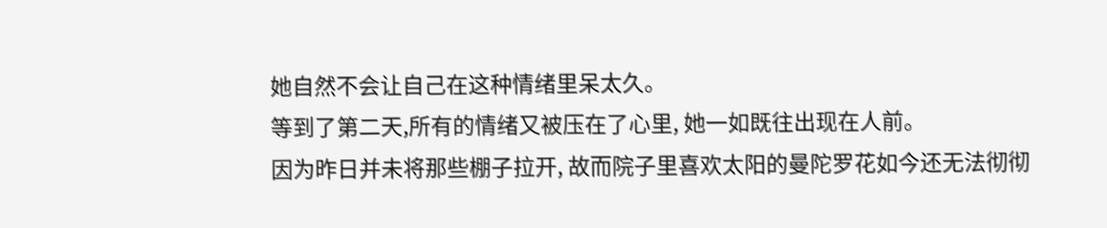她自然不会让自己在这种情绪里呆太久。
等到了第二天,所有的情绪又被压在了心里, 她一如既往出现在人前。
因为昨日并未将那些棚子拉开, 故而院子里喜欢太阳的曼陀罗花如今还无法彻彻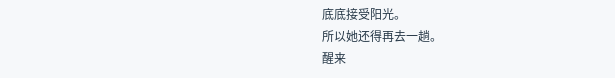底底接受阳光。
所以她还得再去一趟。
醒来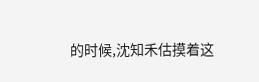的时候,沈知禾估摸着这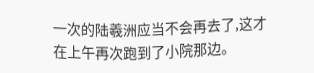一次的陆羲洲应当不会再去了,这才在上午再次跑到了小院那边。